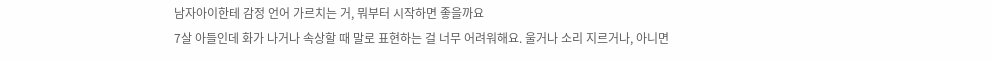남자아이한테 감정 언어 가르치는 거, 뭐부터 시작하면 좋을까요
7살 아들인데 화가 나거나 속상할 때 말로 표현하는 걸 너무 어려워해요. 울거나 소리 지르거나, 아니면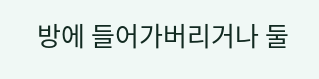방에 들어가버리거나 둘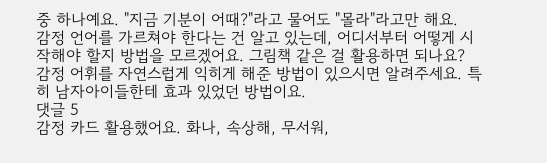중 하나예요. "지금 기분이 어때?"라고 물어도 "몰라"라고만 해요.
감정 언어를 가르쳐야 한다는 건 알고 있는데, 어디서부터 어떻게 시작해야 할지 방법을 모르겠어요. 그림책 같은 걸 활용하면 되나요?
감정 어휘를 자연스럽게 익히게 해준 방법이 있으시면 알려주세요. 특히 남자아이들한테 효과 있었던 방법이요.
댓글 5
감정 카드 활용했어요. 화나, 속상해, 무서워,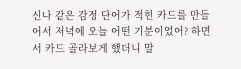신나 같은 감정 단어가 적힌 카드를 만들어서 저녁에 오늘 어떤 기분이었어? 하면서 카드 골라보게 했더니 말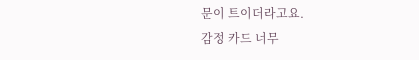문이 트이더라고요.
감정 카드 너무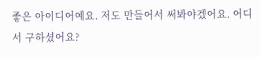좋은 아이디어예요. 저도 만들어서 써봐야겠어요. 어디서 구하셨어요?